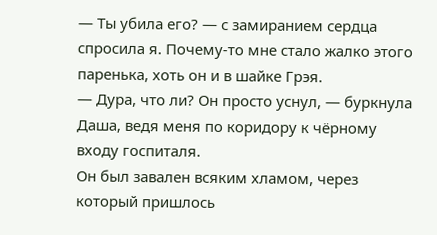— Ты убила его? — с замиранием сердца спросила я. Почему-то мне стало жалко этого паренька, хоть он и в шайке Грэя.
— Дура, что ли? Он просто уснул, — буркнула Даша, ведя меня по коридору к чёрному входу госпиталя.
Он был завален всяким хламом, через который пришлось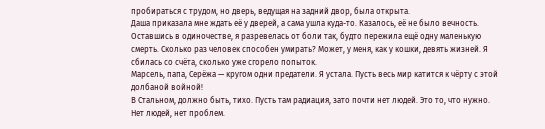пробираться с трудом, но дверь, ведущая на задний двор, была открыта.
Даша приказала мне ждать её у дверей, а сама ушла куда-то. Казалось, её не было вечность. Оставшись в одиночестве, я разревелась от боли так, будто пережила ещё одну маленькую смерть. Сколько раз человек способен умирать? Может, у меня, как у кошки, девять жизней. Я сбилась со счёта, сколько уже сгорело попыток.
Марсель, папа, Серёжа — кругом одни предатели. Я устала. Пусть весь мир катится к чёрту с этой долбаной войной!
В Стальном, должно быть, тихо. Пусть там радиация, зато почти нет людей. Это то, что нужно. Нет людей, нет проблем.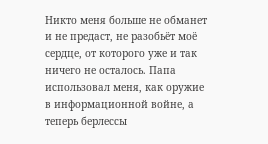Никто меня больше не обманет и не предаст, не разобьёт моё сердце, от которого уже и так ничего не осталось. Папа использовал меня, как оружие в информационной войне, а теперь берлессы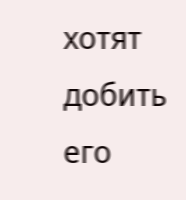хотят добить его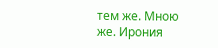тем же. Мною же. Ирония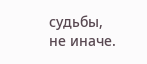судьбы, не иначе.